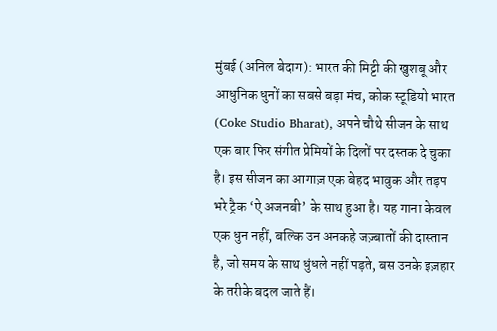मुंबई (अनिल बेदाग): भारत की मिट्टी की खुशबू और आधुनिक धुनों का सबसे बड़ा मंच, कोक स्टूडियो भारत (Coke Studio Bharat), अपने चौथे सीजन के साथ एक बार फिर संगीत प्रेमियों के दिलों पर दस्तक दे चुका है। इस सीजन का आगाज़ एक बेहद भावुक और तड़प भरे ट्रैक ‘ऐ अजनबी’ के साथ हुआ है। यह गाना केवल एक धुन नहीं, बल्कि उन अनकहे जज़्बातों की दास्तान है, जो समय के साथ धुंधले नहीं पड़ते, बस उनके इज़हार के तरीके बदल जाते हैं।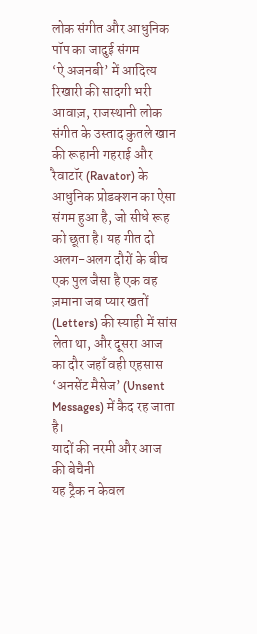लोक संगीत और आधुनिक पॉप का जादुई संगम
‘ऐ अजनबी’ में आदित्य रिखारी की सादगी भरी आवाज़, राजस्थानी लोक संगीत के उस्ताद कुतले खान की रूहानी गहराई और रैवाटॉर (Ravator) के आधुनिक प्रोडक्शन का ऐसा संगम हुआ है, जो सीधे रूह को छूता है। यह गीत दो अलग-अलग दौरों के बीच एक पुल जैसा है एक वह ज़माना जब प्यार खतों (Letters) की स्याही में सांस लेता था, और दूसरा आज का दौर जहाँ वही एहसास ‘अनसेंट मैसेज’ (Unsent Messages) में कैद रह जाता है।
यादों की नरमी और आज की बेचैनी
यह ट्रैक न केवल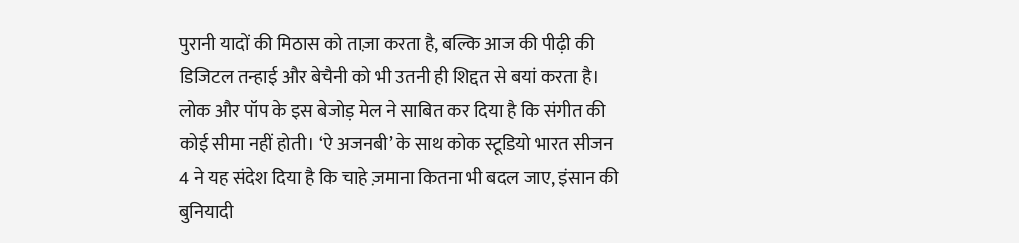पुरानी यादों की मिठास को ताज़ा करता है, बल्कि आज की पीढ़ी की डिजिटल तन्हाई और बेचैनी को भी उतनी ही शिद्दत से बयां करता है। लोक और पॉप के इस बेजोड़ मेल ने साबित कर दिया है कि संगीत की कोई सीमा नहीं होती। ‘ऐ अजनबी’ के साथ कोक स्टूडियो भारत सीजन 4 ने यह संदेश दिया है कि चाहे ज़माना कितना भी बदल जाए, इंसान की बुनियादी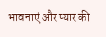भावनाएं और प्यार की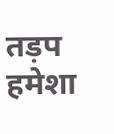तड़प हमेशा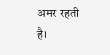अमर रहती है।